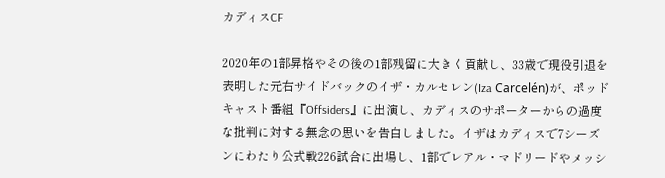カディスCF

2020年の1部昇格やその後の1部残留に大きく貢献し、33歳で現役引退を表明した元右サイドバックのイザ・カルセレン(Iza Carcelén)が、ポッドキャスト番組『Offsiders』に出演し、カディスのサポーターからの過度な批判に対する無念の思いを告白しました。イザはカディスで7シーズンにわたり公式戦226試合に出場し、1部でレアル・マドリードやメッシ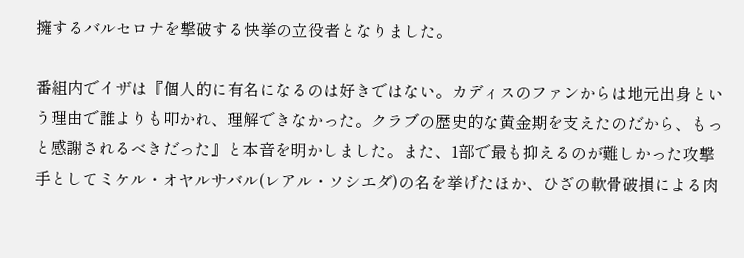擁するバルセロナを撃破する快挙の立役者となりました。

番組内でイザは『個人的に有名になるのは好きではない。カディスのファンからは地元出身という理由で誰よりも叩かれ、理解できなかった。クラブの歴史的な黄金期を支えたのだから、もっと感謝されるべきだった』と本音を明かしました。また、1部で最も抑えるのが難しかった攻撃手としてミケル・オヤルサバル(レアル・ソシエダ)の名を挙げたほか、ひざの軟骨破損による肉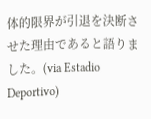体的限界が引退を決断させた理由であると語りました。(via Estadio Deportivo)